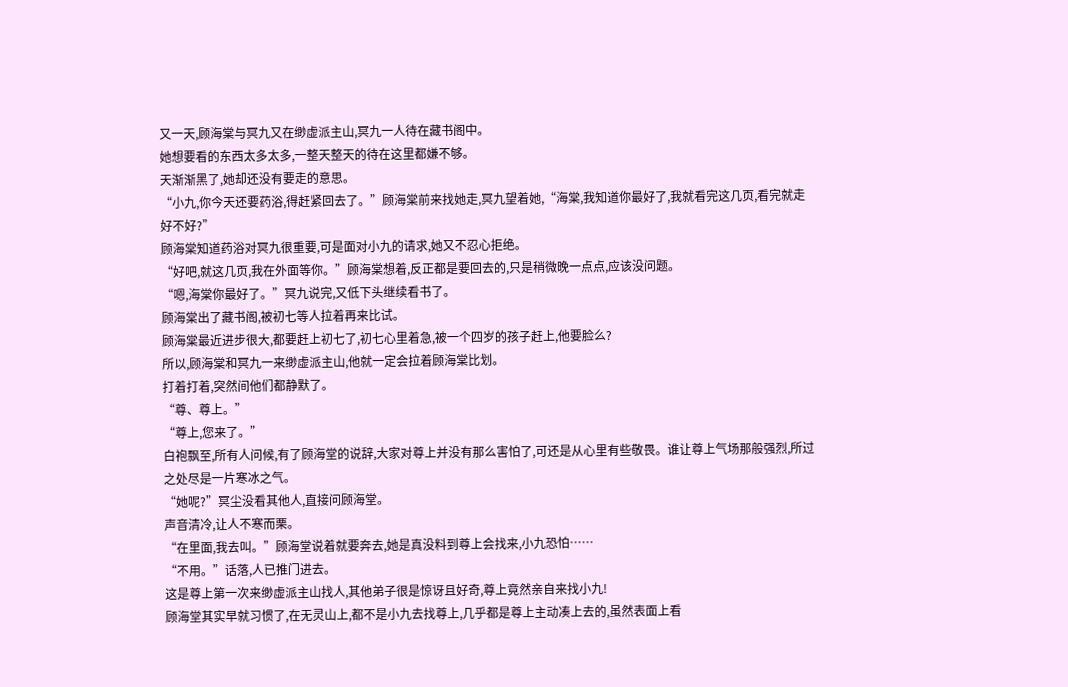又一天,顾海棠与冥九又在缈虚派主山,冥九一人待在藏书阁中。
她想要看的东西太多太多,一整天整天的待在这里都嫌不够。
天渐渐黑了,她却还没有要走的意思。
“小九,你今天还要药浴,得赶紧回去了。”顾海棠前来找她走,冥九望着她,“海棠,我知道你最好了,我就看完这几页,看完就走好不好?”
顾海棠知道药浴对冥九很重要,可是面对小九的请求,她又不忍心拒绝。
“好吧,就这几页,我在外面等你。”顾海棠想着,反正都是要回去的,只是稍微晚一点点,应该没问题。
“嗯,海棠你最好了。”冥九说完,又低下头继续看书了。
顾海棠出了藏书阁,被初七等人拉着再来比试。
顾海棠最近进步很大,都要赶上初七了,初七心里着急,被一个四岁的孩子赶上,他要脸么?
所以,顾海棠和冥九一来缈虚派主山,他就一定会拉着顾海棠比划。
打着打着,突然间他们都静默了。
“尊、尊上。”
“尊上,您来了。”
白袍飘至,所有人问候,有了顾海堂的说辞,大家对尊上并没有那么害怕了,可还是从心里有些敬畏。谁让尊上气场那般强烈,所过之处尽是一片寒冰之气。
“她呢?”冥尘没看其他人,直接问顾海堂。
声音清冷,让人不寒而栗。
“在里面,我去叫。”顾海堂说着就要奔去,她是真没料到尊上会找来,小九恐怕……
“不用。”话落,人已推门进去。
这是尊上第一次来缈虚派主山找人,其他弟子很是惊讶且好奇,尊上竟然亲自来找小九!
顾海堂其实早就习惯了,在无灵山上,都不是小九去找尊上,几乎都是尊上主动凑上去的,虽然表面上看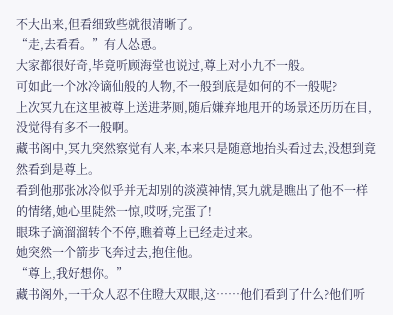不大出来,但看细致些就很清晰了。
“走,去看看。”有人怂恿。
大家都很好奇,毕竟听顾海堂也说过,尊上对小九不一般。
可如此一个冰冷谪仙般的人物,不一般到底是如何的不一般呢?
上次冥九在这里被尊上送进茅厕,随后嫌弃地甩开的场景还历历在目,没觉得有多不一般啊。
藏书阁中,冥九突然察觉有人来,本来只是随意地抬头看过去,没想到竟然看到是尊上。
看到他那张冰冷似乎并无却别的淡漠神情,冥九就是瞧出了他不一样的情绪,她心里陡然一惊,哎呀,完蛋了!
眼珠子滴溜溜转个不停,瞧着尊上已经走过来。
她突然一个箭步飞奔过去,抱住他。
“尊上,我好想你。”
藏书阁外,一干众人忍不住瞪大双眼,这……他们看到了什么?他们听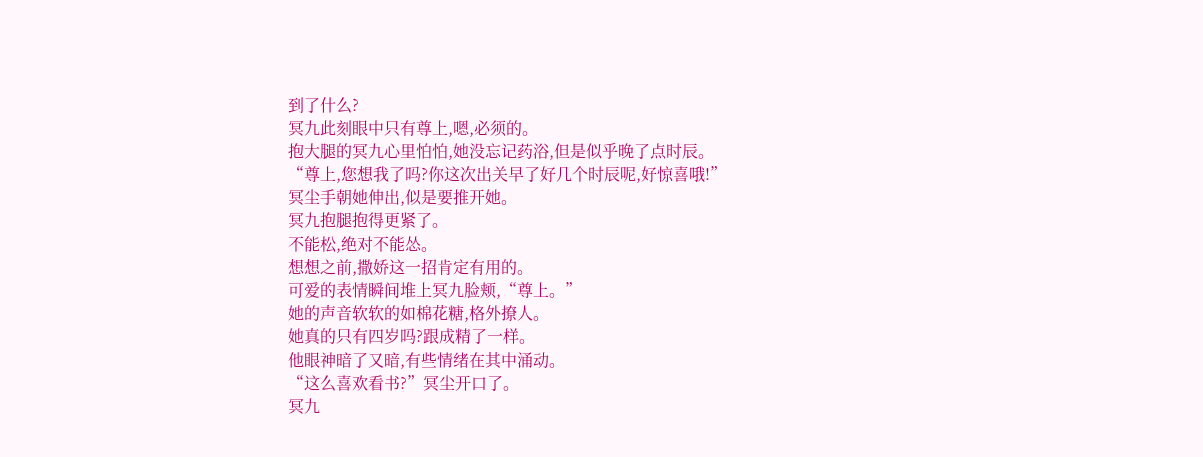到了什么?
冥九此刻眼中只有尊上,嗯,必须的。
抱大腿的冥九心里怕怕,她没忘记药浴,但是似乎晚了点时辰。
“尊上,您想我了吗?你这次出关早了好几个时辰呢,好惊喜哦!”
冥尘手朝她伸出,似是要推开她。
冥九抱腿抱得更紧了。
不能松,绝对不能怂。
想想之前,撒娇这一招肯定有用的。
可爱的表情瞬间堆上冥九脸颊,“尊上。”
她的声音软软的如棉花糖,格外撩人。
她真的只有四岁吗?跟成精了一样。
他眼神暗了又暗,有些情绪在其中涌动。
“这么喜欢看书?”冥尘开口了。
冥九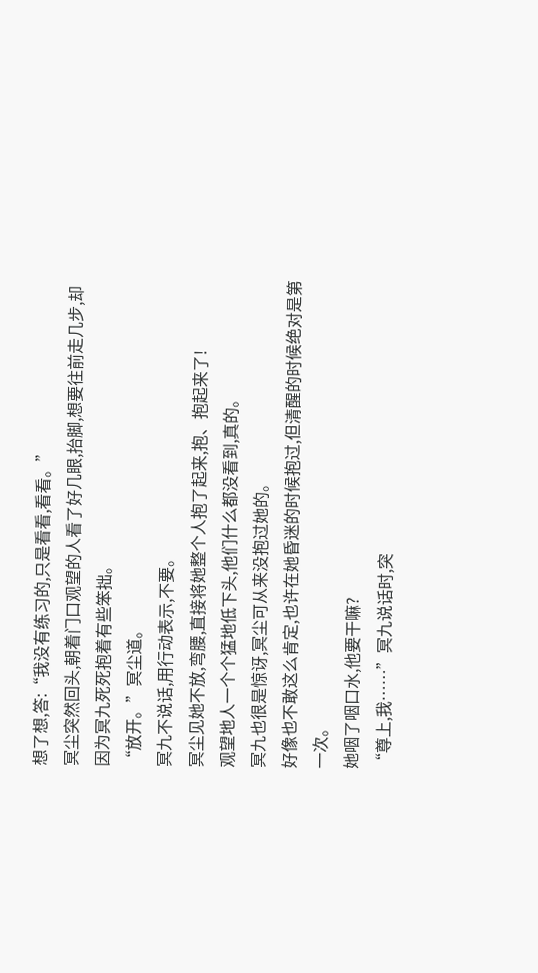想了想,答:“我没有练习的,只是看看,看看。”
冥尘突然回头,朝着门口观望的人看了好几眼,抬脚,想要往前走几步,却因为冥九死死抱着有些笨拙。
“放开。”冥尘道。
冥九不说话,用行动表示,不要。
冥尘见她不放,弯腰,直接将她整个人抱了起来,抱、抱起来了!
观望地人一个个猛地低下头,他们什么都没看到,真的。
冥九也很是惊讶,冥尘可从来没抱过她的。
好像也不敢这么肯定,也许在她昏迷的时候抱过,但清醒的时候绝对是第一次。
她咽了咽口水,他要干嘛?
“尊上,我……”冥九说话时,突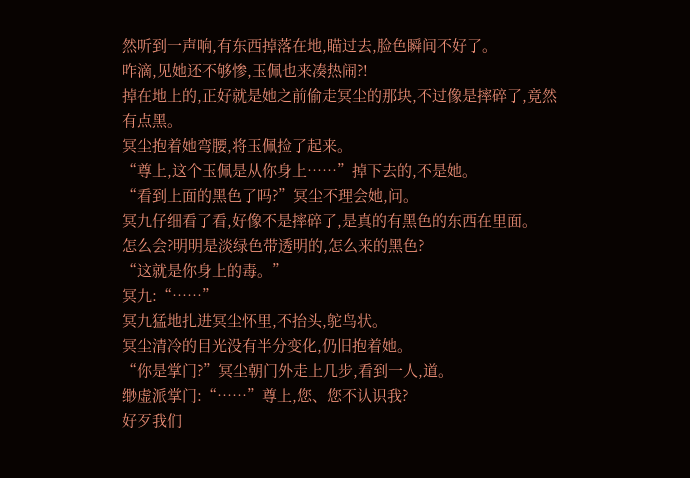然听到一声响,有东西掉落在地,瞄过去,脸色瞬间不好了。
咋滴,见她还不够惨,玉佩也来凑热闹?!
掉在地上的,正好就是她之前偷走冥尘的那块,不过像是摔碎了,竟然有点黑。
冥尘抱着她弯腰,将玉佩捡了起来。
“尊上,这个玉佩是从你身上……”掉下去的,不是她。
“看到上面的黑色了吗?”冥尘不理会她,问。
冥九仔细看了看,好像不是摔碎了,是真的有黑色的东西在里面。
怎么会?明明是淡绿色带透明的,怎么来的黑色?
“这就是你身上的毒。”
冥九:“……”
冥九猛地扎进冥尘怀里,不抬头,鸵鸟状。
冥尘清冷的目光没有半分变化,仍旧抱着她。
“你是掌门?”冥尘朝门外走上几步,看到一人,道。
缈虚派掌门:“……”尊上,您、您不认识我?
好歹我们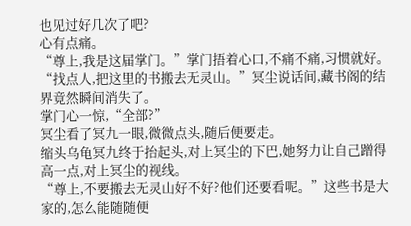也见过好几次了吧?
心有点痛。
“尊上,我是这届掌门。”掌门捂着心口,不痛不痛,习惯就好。
“找点人,把这里的书搬去无灵山。”冥尘说话间,藏书阁的结界竟然瞬间消失了。
掌门心一惊,“全部?”
冥尘看了冥九一眼,微微点头,随后便要走。
缩头乌龟冥九终于抬起头,对上冥尘的下巴,她努力让自己蹭得高一点,对上冥尘的视线。
“尊上,不要搬去无灵山好不好?他们还要看呢。”这些书是大家的,怎么能随随便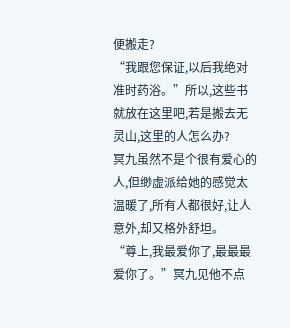便搬走?
“我跟您保证,以后我绝对准时药浴。”所以,这些书就放在这里吧,若是搬去无灵山,这里的人怎么办?
冥九虽然不是个很有爱心的人,但缈虚派给她的感觉太温暖了,所有人都很好,让人意外,却又格外舒坦。
“尊上,我最爱你了,最最最爱你了。”冥九见他不点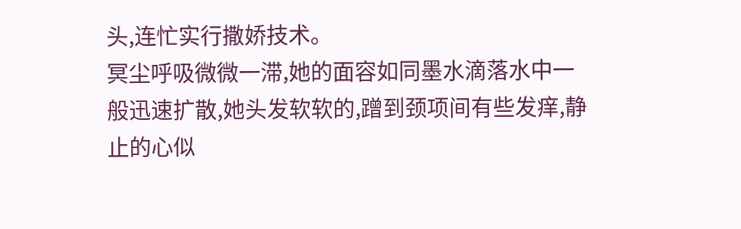头,连忙实行撒娇技术。
冥尘呼吸微微一滞,她的面容如同墨水滴落水中一般迅速扩散,她头发软软的,蹭到颈项间有些发痒,静止的心似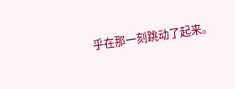乎在那一刻跳动了起来。